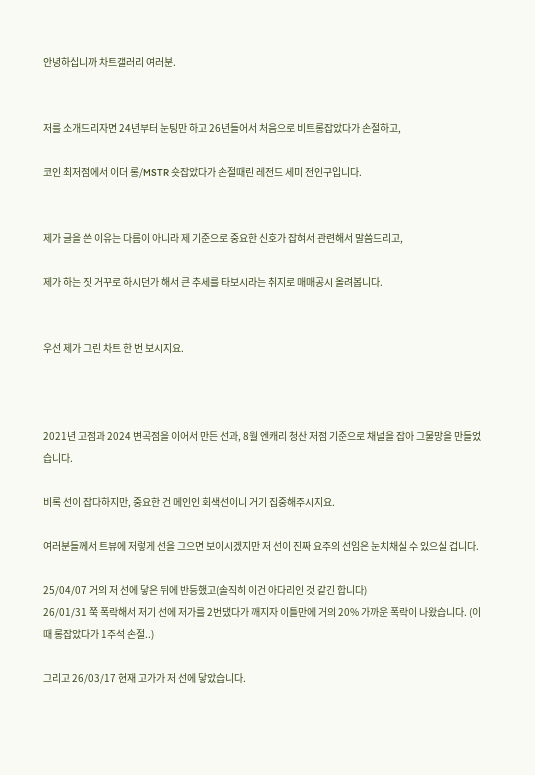안녕하십니까 차트갤러리 여러분.


저를 소개드리자면 24년부터 눈팅만 하고 26년들어서 처음으로 비트롱잡았다가 손절하고,

코인 최저점에서 이더 롱/MSTR 숏잡았다가 손절때린 레전드 세미 전인구입니다.


제가 글을 쓴 이유는 다름이 아니라 제 기준으로 중요한 신호가 잡혀서 관련해서 말씀드리고,

제가 하는 짓 거꾸로 하시던가 해서 큰 추세를 타보시라는 취지로 매매공시 올려봅니다.


우선 제가 그린 차트 한 번 보시지요.



2021년 고점과 2024 변곡점을 이어서 만든 선과, 8월 엔캐리 청산 저점 기준으로 채널을 잡아 그물망을 만들었습니다.

비록 선이 잡다하지만, 중요한 건 메인인 회색선이니 거기 집중해주시지요.

여러분들께서 트뷰에 저렇게 선을 그으면 보이시겠지만 저 선이 진짜 요주의 선임은 눈치채실 수 있으실 겁니다.

25/04/07 거의 저 선에 닿은 뒤에 반등했고(솔직히 이건 아다리인 것 같긴 합니다)
26/01/31 쭉 폭락해서 저기 선에 저가를 2번댔다가 깨지자 이틀만에 거의 20% 가까운 폭락이 나왔습니다. (이때 롱잡았다가 1주석 손절..)

그리고 26/03/17 현재 고가가 저 선에 닿았습니다.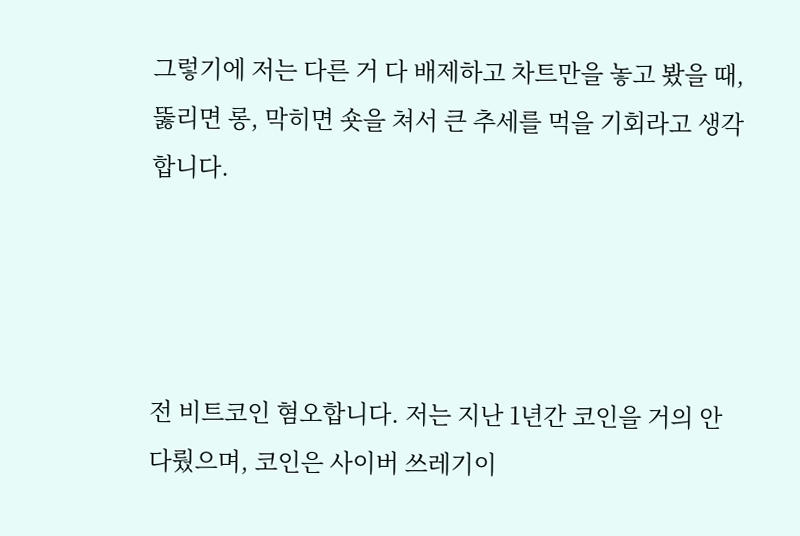그렇기에 저는 다른 거 다 배제하고 차트만을 놓고 봤을 때, 뚫리면 롱, 막히면 숏을 쳐서 큰 추세를 먹을 기회라고 생각합니다.




전 비트코인 혐오합니다. 저는 지난 1년간 코인을 거의 안 다뤘으며, 코인은 사이버 쓰레기이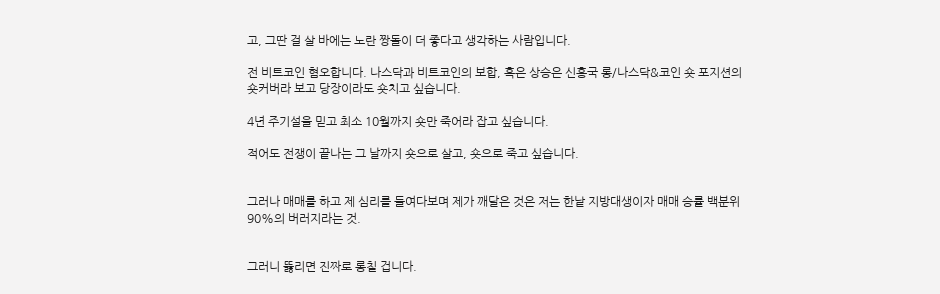고, 그딴 걸 살 바에는 노란 짱돌이 더 좋다고 생각하는 사람입니다.

전 비트코인 혐오합니다. 나스닥과 비트코인의 보합, 혹은 상승은 신흥국 롱/나스닥&코인 숏 포지션의 숏커버라 보고 당장이라도 숏치고 싶습니다.

4년 주기설을 믿고 최소 10월까지 숏만 죽어라 잡고 싶습니다.

적어도 전쟁이 끝나는 그 날까지 숏으로 살고, 숏으로 죽고 싶습니다.


그러나 매매를 하고 제 심리를 들여다보며 제가 깨달은 것은 저는 한낱 지방대생이자 매매 승률 백분위 90%의 버러지라는 것.


그러니 뚫리면 진짜로 롱칠 겁니다.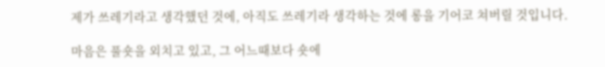제가 쓰레기라고 생각했던 것에, 아직도 쓰레기라 생각하는 것에 롱을 기어코 쳐버릴 것입니다.

마음은 풀숏을 외치고 있고, 그 어느때보다 숏에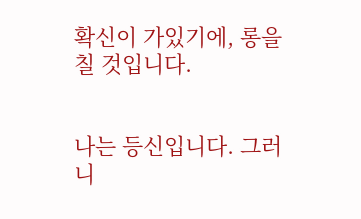확신이 가있기에, 롱을 칠 것입니다.


나는 등신입니다. 그러니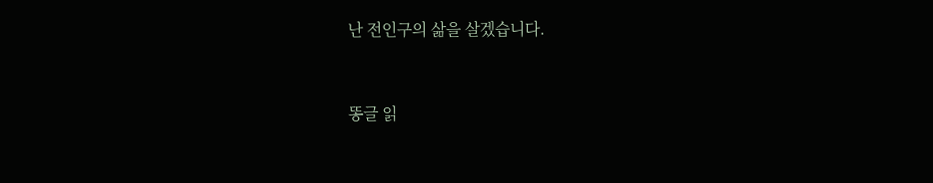난 전인구의 삶을 살겠습니다.


똥글 읽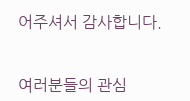어주셔서 감사합니다.


여러분들의 관심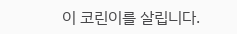이 코린이를 살립니다.